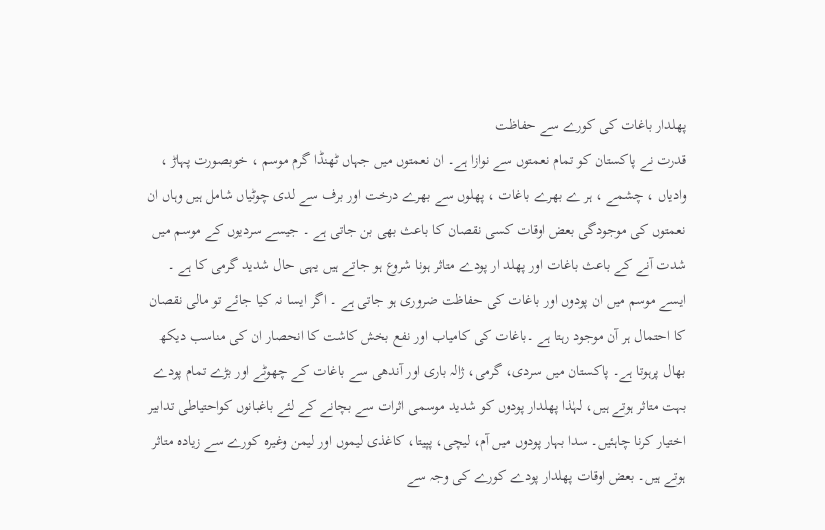پھلدار باغات کی کورے سے حفاظت
قدرت نے پاکستان کو تمام نعمتوں سے نوازا ہے۔ ان نعمتوں میں جہاں ٹھنڈا گرم موسم ، خوبصورت پہاڑ ، وادیاں ، چشمے ، ہر ے بھرے باغات ، پھلوں سے بھرے درخت اور برف سے لدی چوٹیاں شامل ہیں وہاں ان نعمتوں کی موجودگی بعض اوقات کسی نقصان کا باعث بھی بن جاتی ہے ۔ جیسے سردیوں کے موسم میں شدت آنے کے باعث باغات اور پھلد ار پودے متاثر ہونا شروع ہو جاتے ہیں یہی حال شدید گرمی کا ہے ۔ ایسے موسم میں ان پودوں اور باغات کی حفاظت ضروری ہو جاتی ہے ۔ اگر ایسا نہ کیا جائے تو مالی نقصان کا احتمال ہر آن موجود رہتا ہے ۔باغات کی کامیاب اور نفع بخش کاشت کا انحصار ان کی مناسب دیکھ بھال پرہوتا ہے۔ پاکستان میں سردی، گرمی، ژالہ باری اور آندھی سے باغات کے چھوٹے اور بڑے تمام پودے بہت متاثر ہوتے ہیں، لہٰذا پھلدار پودوں کو شدید موسمی اثرات سے بچانے کے لئے باغبانوں کواحتیاطی تدابیر اختیار کرنا چاہئیں۔ سدا بہار پودوں میں آم، لیچی، پپیتا، کاغذی لیموں اور لیمن وغیرہ کورے سے زیادہ متاثر ہوتے ہیں۔ بعض اوقات پھلدار پودے کورے کی وجہ سے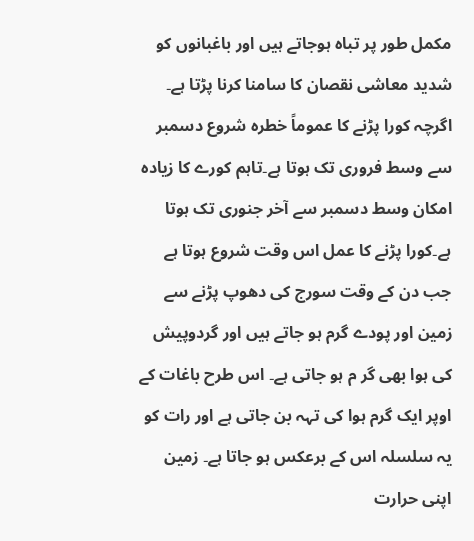مکمل طور پر تباہ ہوجاتے ہیں اور باغبانوں کو شدید معاشی نقصان کا سامنا کرنا پڑتا ہے۔ اگرچہ کورا پڑنے کا عموماً خطرہ شروع دسمبر سے وسط فروری تک ہوتا ہے۔تاہم کورے کا زیادہ امکان وسط دسمبر سے آخر جنوری تک ہوتا ہے۔کورا پڑنے کا عمل اس وقت شروع ہوتا ہے جب دن کے وقت سورج کی دھوپ پڑنے سے زمین اور پودے گرم ہو جاتے ہیں اور گردوپیش کی ہوا بھی گر م ہو جاتی ہے۔ اس طرح باغات کے اوپر ایک گرم ہوا کی تہہ بن جاتی ہے اور رات کو یہ سلسلہ اس کے برعکس ہو جاتا ہے۔ زمین اپنی حرارت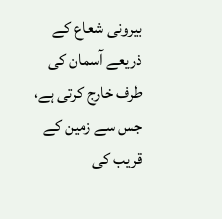بیرونی شعاع کے ذریعے آسمان کی طرف خارج کرتی ہے، جس سے زمین کے قریب کی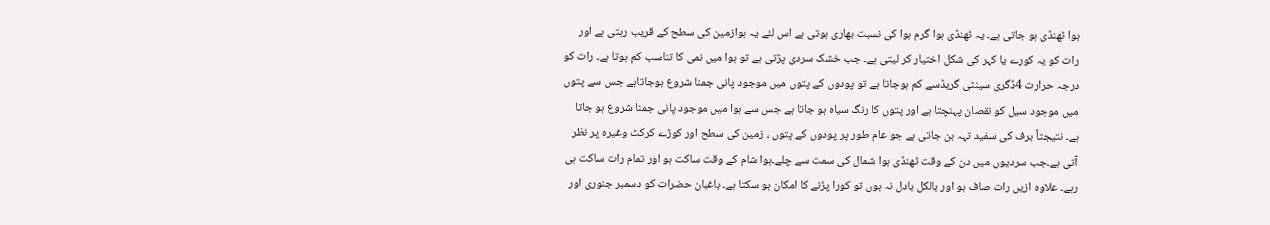ہوا ٹھنڈی ہو جاتی ہے۔ یہ ٹھنڈی ہوا گرم ہوا کی نسبت بھاری ہوتی ہے اس لئے یہ ہوازمین کی سطح کے قریب رہتی ہے اور رات کو یہ کورے یا کہر کی شکل اختیار کر لیتی ہے۔ جب خشک سردی پڑتی ہے تو ہوا میں نمی کا تناسب کم ہوتا ہے۔ رات کو درجہ حرارت 4ڈگری سینٹی گریڈسے کم ہوجاتا ہے تو پودوں کے پتوں میں موجود پانی جمنا شروع ہوجاتاہے جس سے پتوں میں موجود سیل کو نقصان پہنچتا ہے اور پتوں کا رنگ سیاہ ہو جاتا ہے جس سے ہوا میں موجود پانی جمنا شروع ہو جاتا ہے۔ نتیجتاً برف کی سفید تہہ بن جاتی ہے جو عام طور پر پودوں کے پتوں ، زمین کی سطح اور کوڑے کرکٹ وغیرہ پر نظر آتی ہے۔جب سردیوں میں دن کے وقت ٹھنڈی ہوا شمال کی سمت سے چلے۔ہوا شام کے وقت ساکت ہو اور تمام رات ساکت ہی رہے۔ علاوہ ازیں رات صاف ہو اور بالکل بادل نہ ہوں تو کورا پڑنے کا امکان ہو سکتا ہے۔ باغبان حضرات کو دسمبر جنوری اور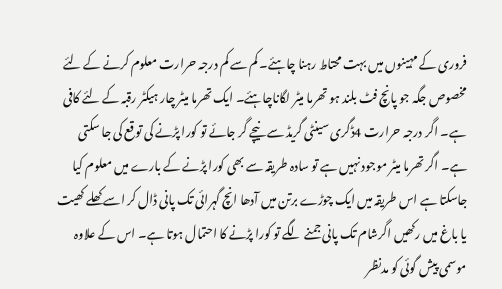فروری کے مہینوں میں بہت محتاط رہنا چاہئے۔ کم سے کم درجہ حرارت معلوم کرنے کے لئے مخصوص جگہ جو پانچ فٹ بلند ہو تھرما میٹر لگاناچاہئے۔ ایک تھرما میٹر چار ہیکٹر رقبہ کے لئے کافی ہے۔ اگر درجہ حرارت 4ڈگری سینٹی گریڈ سے نیچے گر جائے تو کورا پڑنے کی توقع کی جا سکتی ہے۔ اگر تھرما میٹر موجود نہیں ہے تو سادہ طریقہ سے بھی کورا پڑنے کے بارے میں معلوم کیا جاسکتا ہے اس طریقہ میں ایک چوڑے برتن میں آدھا انچ گہرائی تک پانی ڈال کر اسے کھلے کھیت یا باغ میں رکھیں اگرشام تک پانی جمنے لگے تو کورا پڑنے کا احتمال ہوتا ہے۔ اس کے علاوہ موسمی پیش گوئی کو مدنظر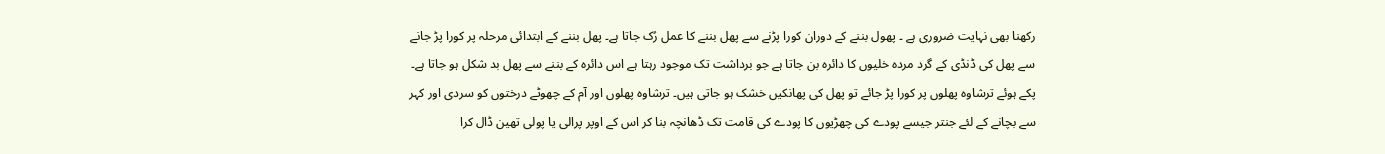رکھنا بھی نہایت ضروری ہے ۔ پھول بننے کے دوران کورا پڑنے سے پھل بننے کا عمل رُک جاتا ہے۔ پھل بننے کے ابتدائی مرحلہ پر کورا پڑ جانے سے پھل کی ڈنڈی کے گرد مردہ خلیوں کا دائرہ بن جاتا ہے جو برداشت تک موجود رہتا ہے اس دائرہ کے بننے سے پھل بد شکل ہو جاتا ہے۔ پکے ہوئے ترشاوہ پھلوں پر کورا پڑ جائے تو پھل کی پھانکیں خشک ہو جاتی ہیں۔ ترشاوہ پھلوں اور آم کے چھوٹے درختوں کو سردی اور کہر سے بچانے کے لئے جنتر جیسے پودے کی چھڑیوں کا پودے کی قامت تک ڈھانچہ بنا کر اس کے اوپر پرالی یا پولی تھین ڈال کرا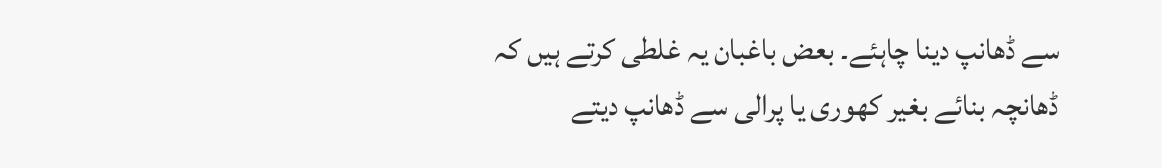سے ڈھانپ دینا چاہئے۔ بعض باغبان یہ غلطی کرتے ہیں کہ ڈھانچہ بنائے بغیر کھوری یا پرالی سے ڈھانپ دیتے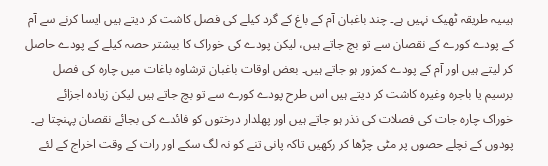ہیںیہ طریقہ ٹھیک نہیں ہے۔ چند باغبان آم کے باغ کے گرد کیلے کی فصل کاشت کر دیتے ہیں ایسا کرنے سے آم کے پودے کورے کے نقصان سے تو بچ جاتے ہیں، لیکن پودے کی خوراک کا بیشتر حصہ کیلے کے پودے حاصل کر لیتے ہیں اور آم کے پودے کمزور ہو جاتے ہیں۔ بعض اوقات باغبان ترشاوہ باغات میں چارہ کی فصل برسیم یا باجرہ وغیرہ کاشت کر دیتے ہیں اس طرح پودے کورے سے تو بچ جاتے ہیں لیکن زیادہ اجزائے خوراک چارہ جات کی فصلات کی نذر ہو جاتے ہیں اور پھلدار درختوں کو فائدے کی بجائے نقصان پہنچتا ہے۔ پودوں کے نچلے حصوں پر مٹی چڑھا کر رکھیں تاکہ پانی تنے کو نہ لگ سکے اور رات کے وقت اخراج کے لئے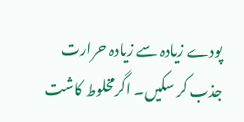پودے زیادہ سے زیادہ حرارت جذب کر سکیں۔ اگرمخلوط کاشت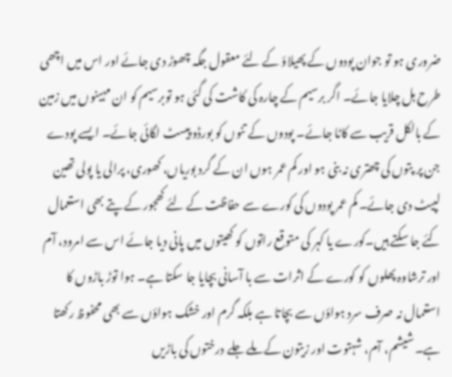ضروری ہو تو جوان پودوں کے پھیلاؤ کے لئے معقول جگہ چھوڑ دی جائے اور اس میں اچھی طرح ہل چلایا جائے۔ اگر برسیم کے چارہ کی کاشت کی گئی ہو توبرسیم کو ان مہینوں میں زمین کے بالکل قریب سے کاٹا جائے۔ پودوں کے تنوں کو بورڈو پیسٹ لگائی جائے۔ ایسے پودے جن پر پتوں کی چھتری نہ بنی ہو اور کم عمر ہوں ان کے گرد بوریاں، کھوری، پرالی یا پولی تھین لپیٹ دی جائے۔ کم عمر پودوں کی کورے سے حفاظت کے لئے کھجور کے پتے بھی استعمال کئے جا سکتے ہیں۔کورے یا کہر کی متوقع راتوں کو کھیتوں میں پانی دیا جائے اس سے امرود، آم اور ترشاوہ پھلوں کو کورے کے اثرات سے با آسانی بچایا جا سکتا ہے۔ ہوا توڑ باڑوں کا استعمال نہ صرف سرد ہواؤں سے بچاتا ہے بلکہ گرم اور خشک ہواؤں سے بھی محفوظ رکھتا ہے۔ شیشم، آم، شہتوت اور زیتون کے ملے جلے درختوں کی باڑیں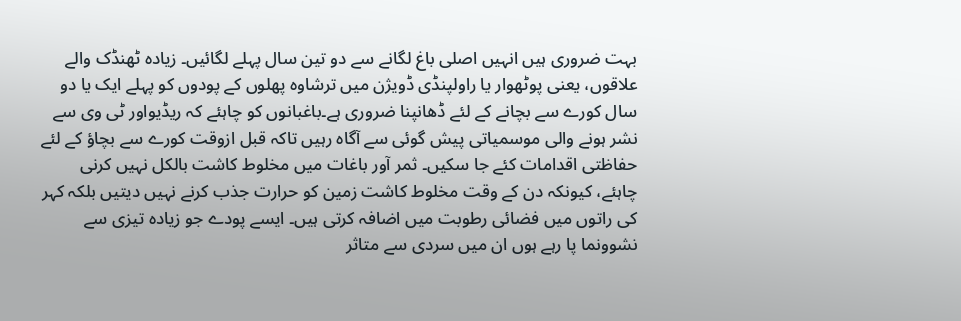بہت ضروری ہیں انہیں اصلی باغ لگانے سے دو تین سال پہلے لگائیں۔ زیادہ ٹھنڈک والے علاقوں، یعنی پوٹھوار یا راولپنڈی ڈویژن میں ترشاوہ پھلوں کے پودوں کو پہلے ایک یا دو سال کورے سے بچانے کے لئے ڈھانپنا ضروری ہے۔باغبانوں کو چاہئے کہ ریڈیواور ٹی وی سے نشر ہونے والی موسمیاتی پیش گوئی سے آگاہ رہیں تاکہ قبل ازوقت کورے سے بچاؤ کے لئے حفاظتی اقدامات کئے جا سکیں۔ ثمر آور باغات میں مخلوط کاشت بالکل نہیں کرنی چاہئے، کیونکہ دن کے وقت مخلوط کاشت زمین کو حرارت جذب کرنے نہیں دیتیں بلکہ کہر کی راتوں میں فضائی رطوبت میں اضافہ کرتی ہیں۔ ایسے پودے جو زیادہ تیزی سے نشوونما پا رہے ہوں ان میں سردی سے متاثر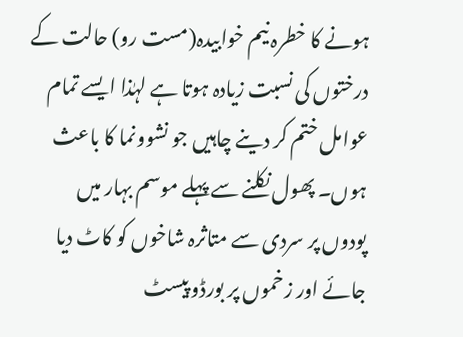ہونے کا خطرہ نیم خوابیدہ(مست رو) حالت کے درختوں کی نسبت زیادہ ہوتا ہے لہٰذا ایسے تمام عوامل ختم کر دینے چاہیں جو نشوونما کا باعث ہوں۔ پھول نکلنے سے پہلے موسم بہار میں پودوں پر سردی سے متاثرہ شاخوں کو کاٹ دیا جائے اور زخموں پر بورڈو پیسٹ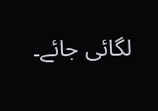لگائی جائے۔